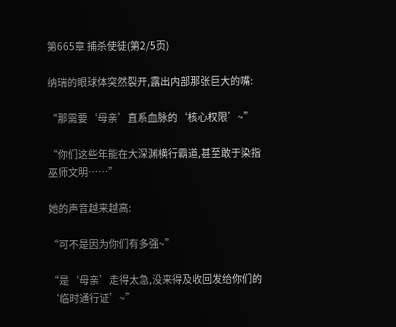第665章 捕杀使徒(第2/5页)

纳瑞的眼球体突然裂开,露出内部那张巨大的嘴:

“那需要‘母亲’直系血脉的‘核心权限’~”

“你们这些年能在大深渊横行霸道,甚至敢于染指巫师文明……”

她的声音越来越高:

“可不是因为你们有多强~”

“是‘母亲’走得太急,没来得及收回发给你们的‘临时通行证’~”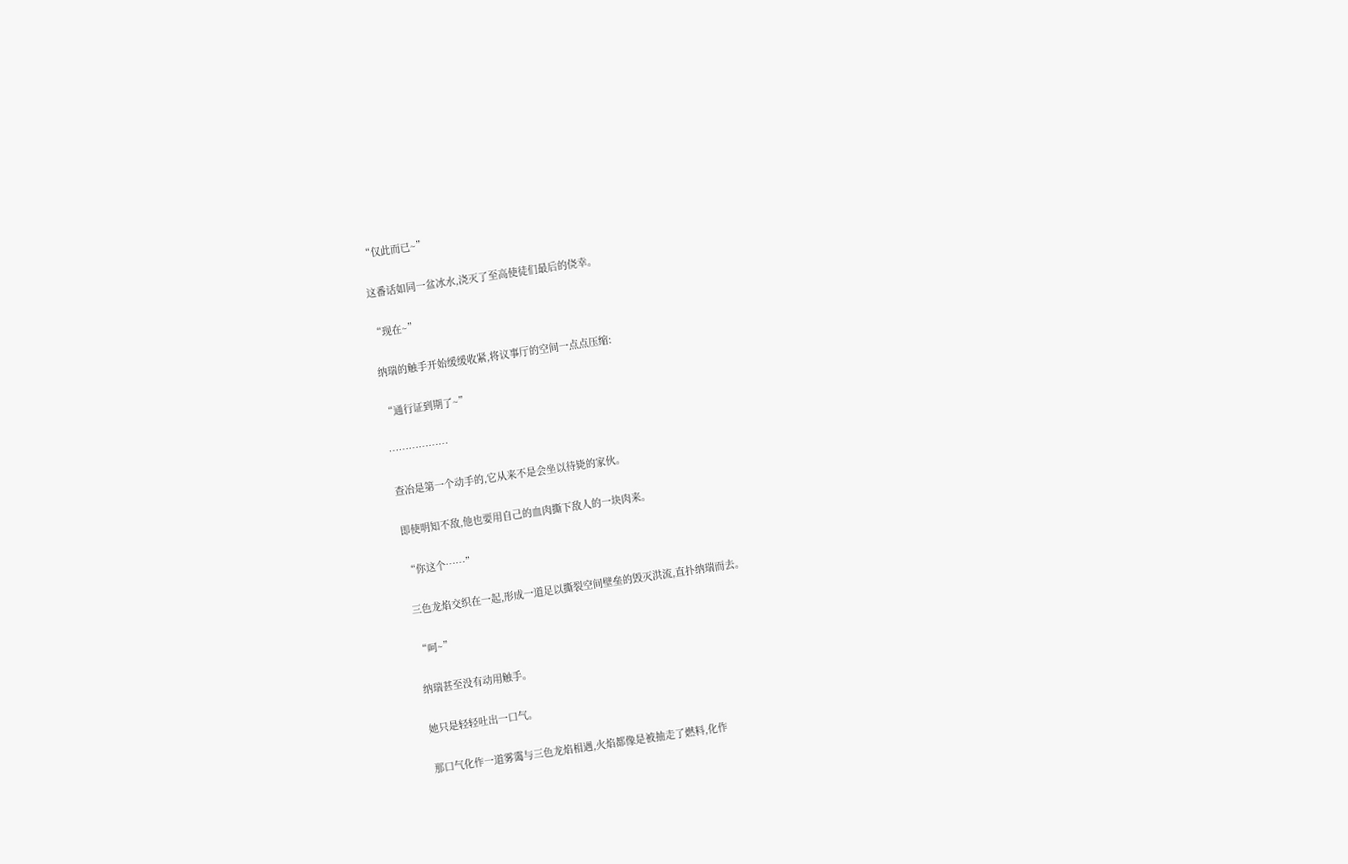“仅此而已~”

这番话如同一盆冰水,浇灭了至高使徒们最后的侥幸。

“现在~”

纳瑞的触手开始缓缓收紧,将议事厅的空间一点点压缩:

“通行证到期了~”

………………

查冶是第一个动手的,它从来不是会坐以待毙的家伙。

即使明知不敌,他也要用自己的血肉撕下敌人的一块肉来。

“你这个……”

三色龙焰交织在一起,形成一道足以撕裂空间壁垒的毁灭洪流,直扑纳瑞而去。

“呵~”

纳瑞甚至没有动用触手。

她只是轻轻吐出一口气。

那口气化作一道雾霭与三色龙焰相遇,火焰都像是被抽走了燃料,化作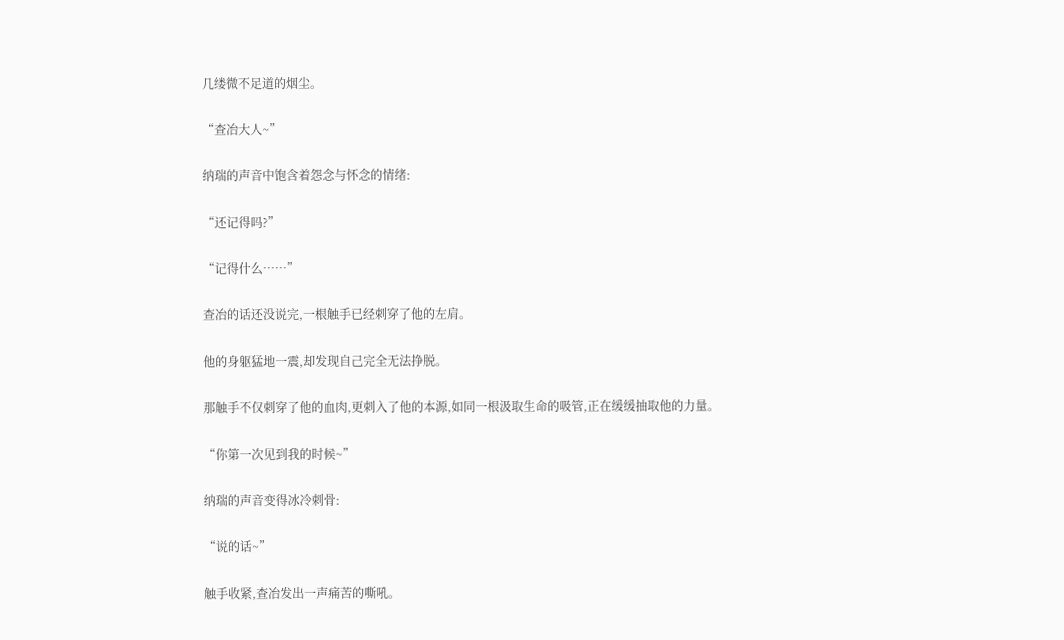几缕微不足道的烟尘。

“查冶大人~”

纳瑞的声音中饱含着怨念与怀念的情绪:

“还记得吗?”

“记得什么……”

查冶的话还没说完,一根触手已经刺穿了他的左肩。

他的身躯猛地一震,却发现自己完全无法挣脱。

那触手不仅刺穿了他的血肉,更刺入了他的本源,如同一根汲取生命的吸管,正在缓缓抽取他的力量。

“你第一次见到我的时候~”

纳瑞的声音变得冰冷刺骨:

“说的话~”

触手收紧,查冶发出一声痛苦的嘶吼。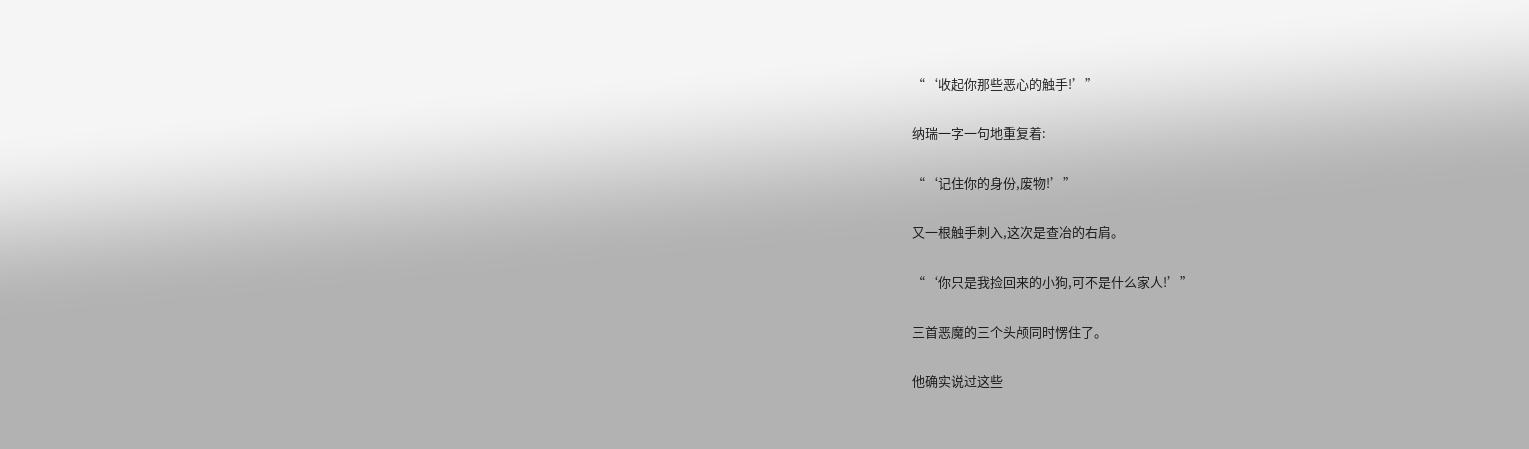“‘收起你那些恶心的触手!’”

纳瑞一字一句地重复着:

“‘记住你的身份,废物!’”

又一根触手刺入,这次是查冶的右肩。

“‘你只是我捡回来的小狗,可不是什么家人!’”

三首恶魔的三个头颅同时愣住了。

他确实说过这些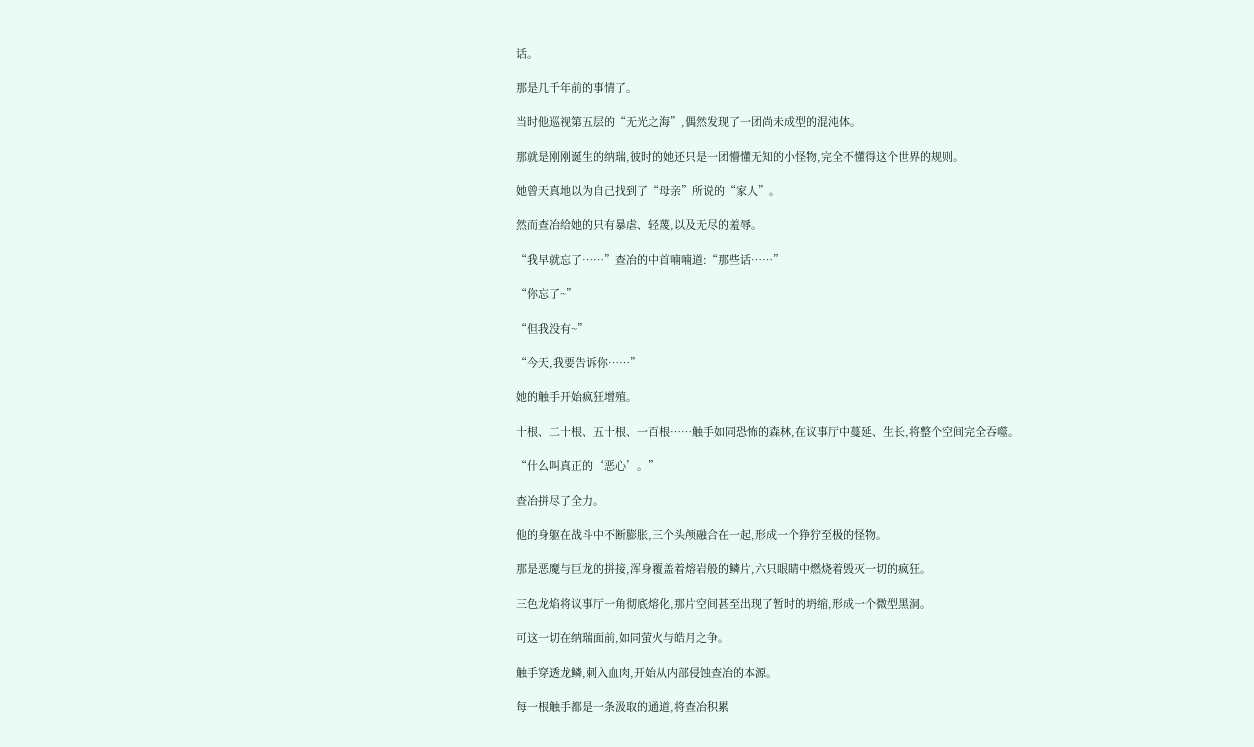话。

那是几千年前的事情了。

当时他巡视第五层的“无光之海”,偶然发现了一团尚未成型的混沌体。

那就是刚刚诞生的纳瑞,彼时的她还只是一团懵懂无知的小怪物,完全不懂得这个世界的规则。

她曾天真地以为自己找到了“母亲”所说的“家人”。

然而查冶给她的只有暴虐、轻蔑,以及无尽的羞辱。

“我早就忘了……”查冶的中首喃喃道:“那些话……”

“你忘了~”

“但我没有~”

“今天,我要告诉你……”

她的触手开始疯狂增殖。

十根、二十根、五十根、一百根……触手如同恐怖的森林,在议事厅中蔓延、生长,将整个空间完全吞噬。

“什么叫真正的‘恶心’。”

查冶拼尽了全力。

他的身躯在战斗中不断膨胀,三个头颅融合在一起,形成一个狰狞至极的怪物。

那是恶魔与巨龙的拼接,浑身覆盖着熔岩般的鳞片,六只眼睛中燃烧着毁灭一切的疯狂。

三色龙焰将议事厅一角彻底熔化,那片空间甚至出现了暂时的坍缩,形成一个微型黑洞。

可这一切在纳瑞面前,如同萤火与皓月之争。

触手穿透龙鳞,刺入血肉,开始从内部侵蚀查冶的本源。

每一根触手都是一条汲取的通道,将查冶积累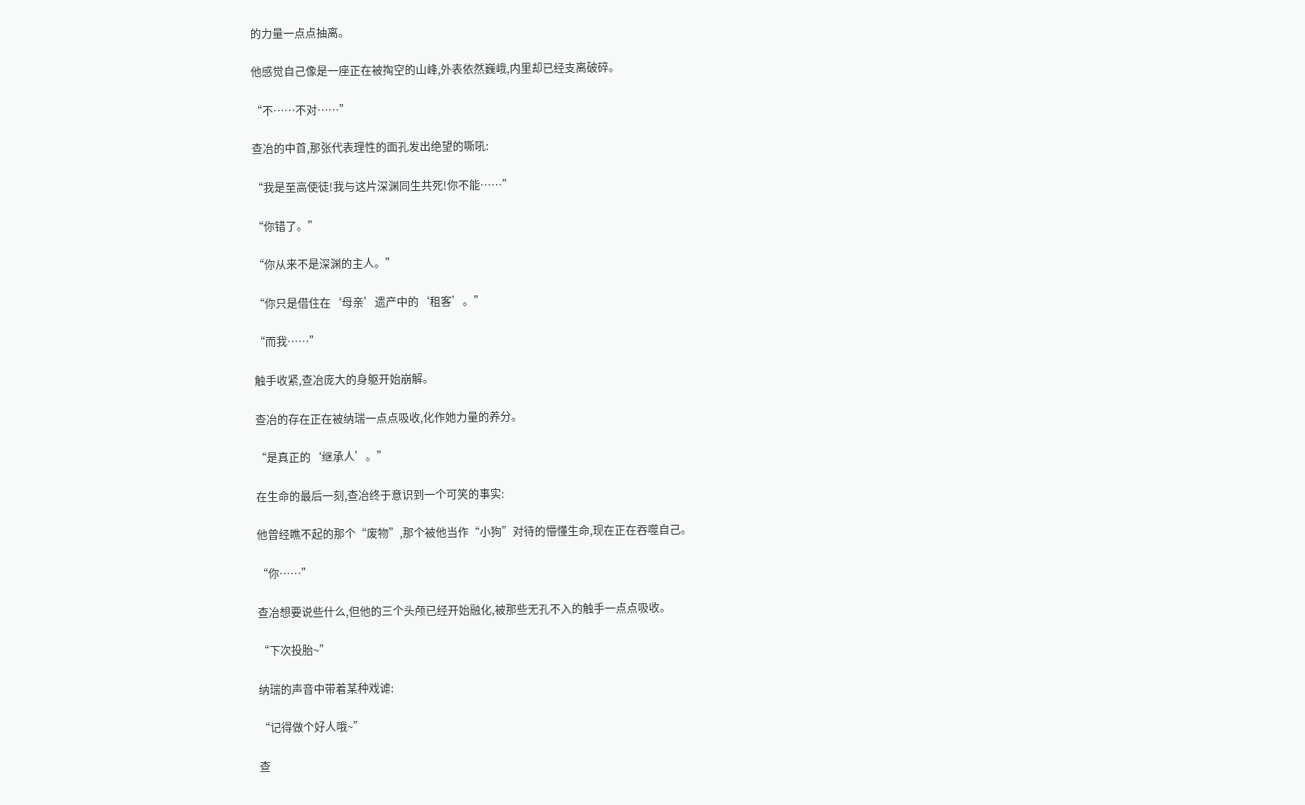的力量一点点抽离。

他感觉自己像是一座正在被掏空的山峰,外表依然巍峨,内里却已经支离破碎。

“不……不对……”

查冶的中首,那张代表理性的面孔发出绝望的嘶吼:

“我是至高使徒!我与这片深渊同生共死!你不能……”

“你错了。”

“你从来不是深渊的主人。”

“你只是借住在‘母亲’遗产中的‘租客’。”

“而我……”

触手收紧,查冶庞大的身躯开始崩解。

查冶的存在正在被纳瑞一点点吸收,化作她力量的养分。

“是真正的‘继承人’。”

在生命的最后一刻,查冶终于意识到一个可笑的事实:

他曾经瞧不起的那个“废物”,那个被他当作“小狗”对待的懵懂生命,现在正在吞噬自己。

“你……”

查冶想要说些什么,但他的三个头颅已经开始融化,被那些无孔不入的触手一点点吸收。

“下次投胎~”

纳瑞的声音中带着某种戏谑:

“记得做个好人哦~”

查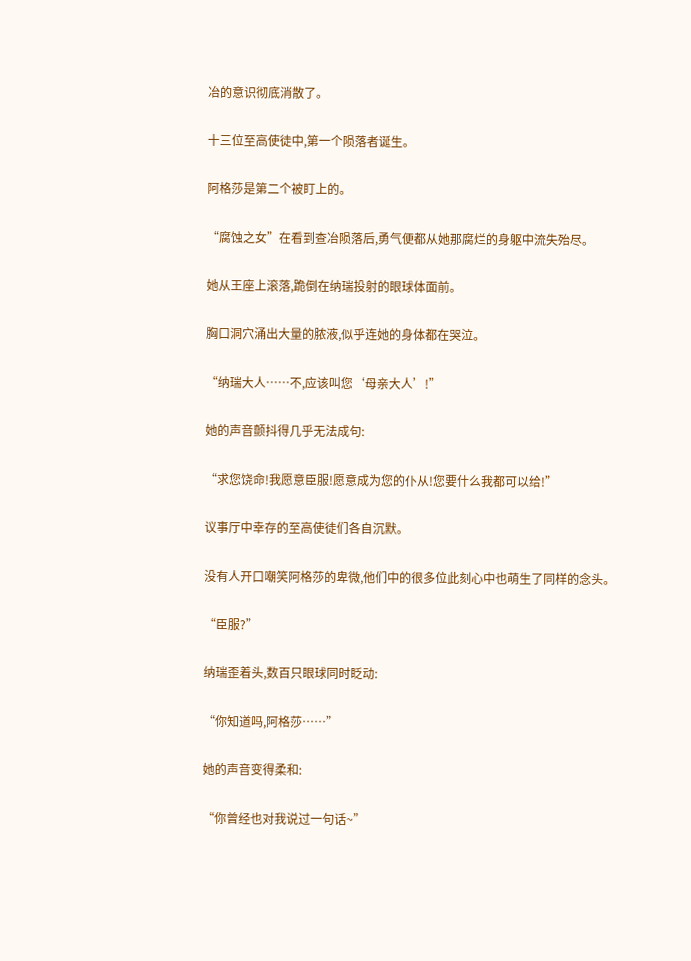冶的意识彻底消散了。

十三位至高使徒中,第一个陨落者诞生。

阿格莎是第二个被盯上的。

“腐蚀之女”在看到查冶陨落后,勇气便都从她那腐烂的身躯中流失殆尽。

她从王座上滚落,跪倒在纳瑞投射的眼球体面前。

胸口洞穴涌出大量的脓液,似乎连她的身体都在哭泣。

“纳瑞大人……不,应该叫您‘母亲大人’!”

她的声音颤抖得几乎无法成句:

“求您饶命!我愿意臣服!愿意成为您的仆从!您要什么我都可以给!”

议事厅中幸存的至高使徒们各自沉默。

没有人开口嘲笑阿格莎的卑微,他们中的很多位此刻心中也萌生了同样的念头。

“臣服?”

纳瑞歪着头,数百只眼球同时眨动:

“你知道吗,阿格莎……”

她的声音变得柔和:

“你曾经也对我说过一句话~”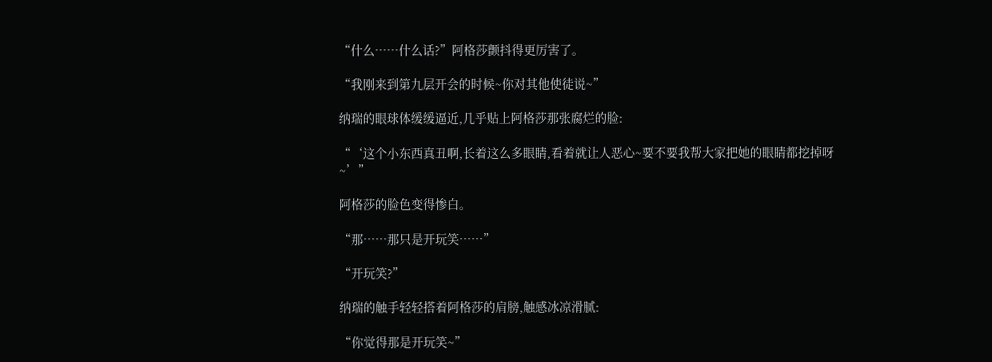“什么……什么话?”阿格莎颤抖得更厉害了。

“我刚来到第九层开会的时候~你对其他使徒说~”

纳瑞的眼球体缓缓逼近,几乎贴上阿格莎那张腐烂的脸:

“‘这个小东西真丑啊,长着这么多眼睛,看着就让人恶心~要不要我帮大家把她的眼睛都挖掉呀~’”

阿格莎的脸色变得惨白。

“那……那只是开玩笑……”

“开玩笑?”

纳瑞的触手轻轻搭着阿格莎的肩膀,触感冰凉滑腻:

“你觉得那是开玩笑~”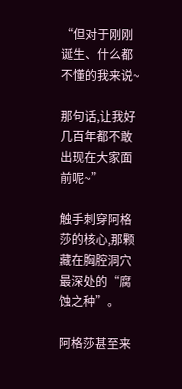“但对于刚刚诞生、什么都不懂的我来说~

那句话,让我好几百年都不敢出现在大家面前呢~”

触手刺穿阿格莎的核心,那颗藏在胸腔洞穴最深处的“腐蚀之种”。

阿格莎甚至来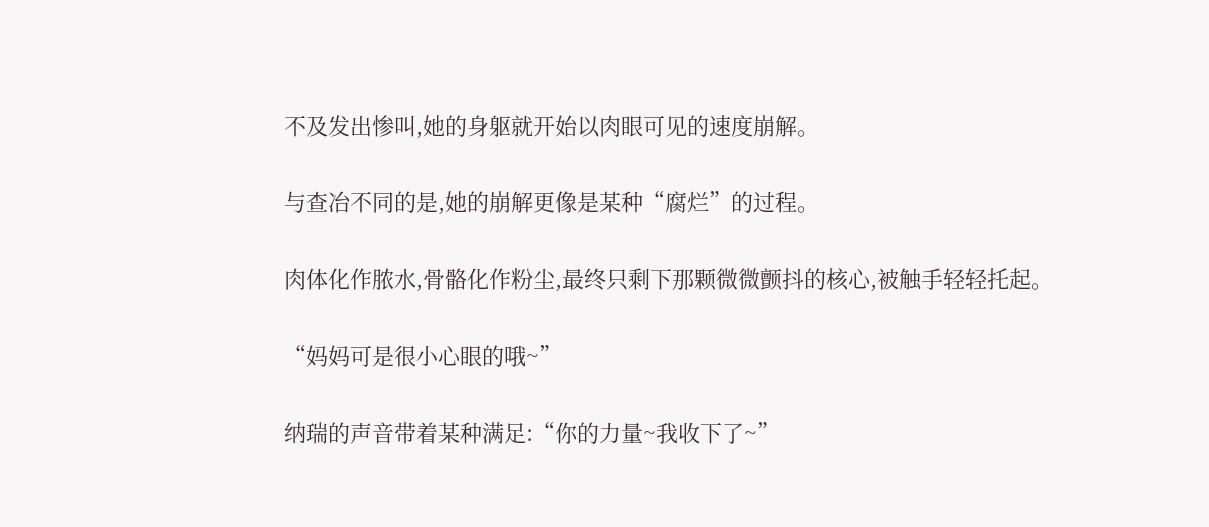不及发出惨叫,她的身躯就开始以肉眼可见的速度崩解。

与查冶不同的是,她的崩解更像是某种“腐烂”的过程。

肉体化作脓水,骨骼化作粉尘,最终只剩下那颗微微颤抖的核心,被触手轻轻托起。

“妈妈可是很小心眼的哦~”

纳瑞的声音带着某种满足:“你的力量~我收下了~”